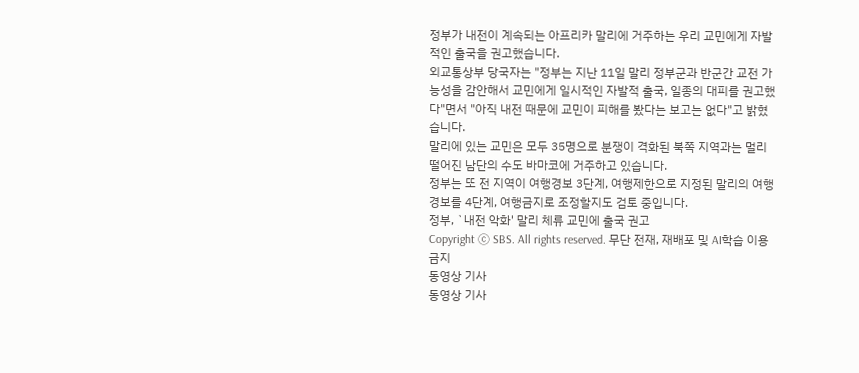정부가 내전이 계속되는 아프리카 말리에 거주하는 우리 교민에게 자발적인 출국을 권고했습니다.
외교통상부 당국자는 "정부는 지난 11일 말리 정부군과 반군간 교전 가능성을 감안해서 교민에게 일시적인 자발적 출국, 일종의 대피를 권고했다"면서 "아직 내전 때문에 교민이 피해를 봤다는 보고는 없다"고 밝혔습니다.
말리에 있는 교민은 모두 35명으로 분쟁이 격화된 북쪽 지역과는 멀리 떨어진 남단의 수도 바마코에 거주하고 있습니다.
정부는 또 전 지역이 여행경보 3단계, 여행제한으로 지정된 말리의 여행경보를 4단계, 여행금지로 조정할지도 검토 중입니다.
정부, `내전 악화' 말리 체류 교민에 출국 권고
Copyright Ⓒ SBS. All rights reserved. 무단 전재, 재배포 및 AI학습 이용 금지
동영상 기사
동영상 기사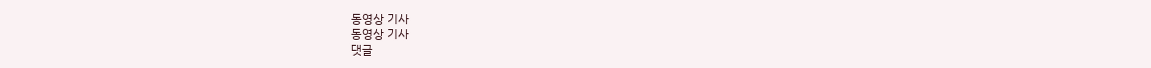동영상 기사
동영상 기사
댓글